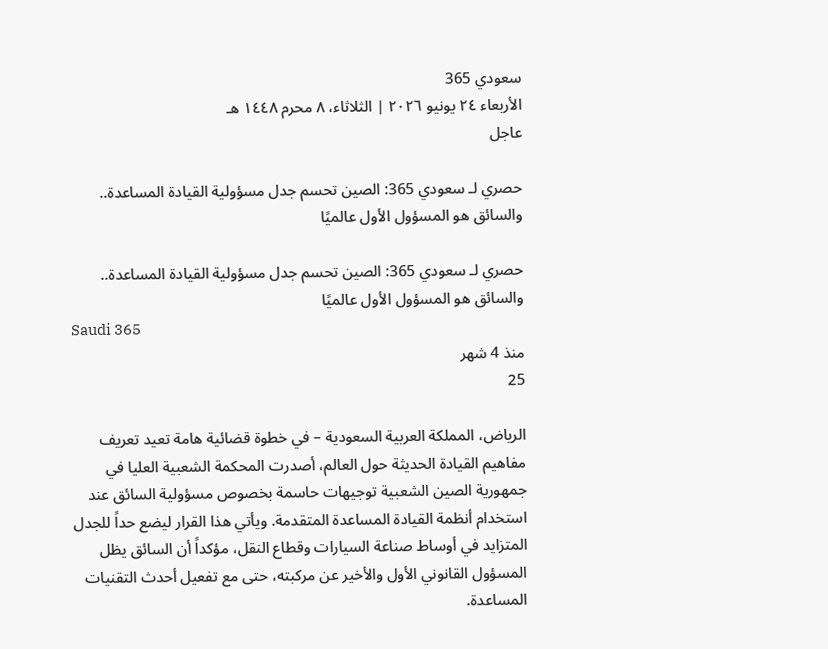سعودي 365
الأربعاء ٢٤ يونيو ٢٠٢٦ | الثلاثاء، ٨ محرم ١٤٤٨ هـ
عاجل

حصري لـ سعودي 365: الصين تحسم جدل مسؤولية القيادة المساعدة.. والسائق هو المسؤول الأول عالميًا

حصري لـ سعودي 365: الصين تحسم جدل مسؤولية القيادة المساعدة.. والسائق هو المسؤول الأول عالميًا
Saudi 365
منذ 4 شهر
25

الرياض، المملكة العربية السعودية – في خطوة قضائية هامة تعيد تعريف مفاهيم القيادة الحديثة حول العالم، أصدرت المحكمة الشعبية العليا في جمهورية الصين الشعبية توجيهات حاسمة بخصوص مسؤولية السائق عند استخدام أنظمة القيادة المساعدة المتقدمة. ويأتي هذا القرار ليضع حداً للجدل المتزايد في أوساط صناعة السيارات وقطاع النقل، مؤكداً أن السائق يظل المسؤول القانوني الأول والأخير عن مركبته، حتى مع تفعيل أحدث التقنيات المساعدة.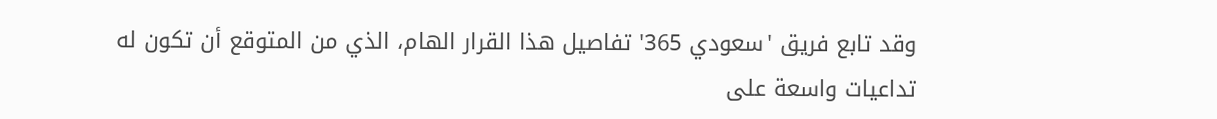وقد تابع فريق 'سعودي 365' تفاصيل هذا القرار الهام، الذي من المتوقع أن تكون له تداعيات واسعة على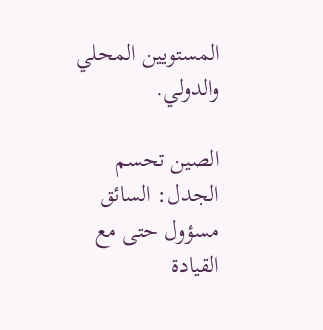المستويين المحلي والدولي.

الصين تحسم الجدل: السائق مسؤول حتى مع القيادة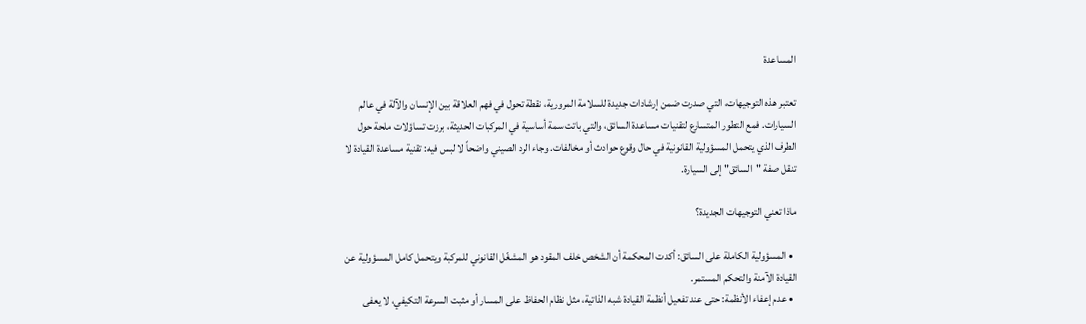المساعدة

تعتبر هذه التوجيهات، التي صدرت ضمن إرشادات جديدة للسلامة المرورية، نقطة تحول في فهم العلاقة بين الإنسان والآلة في عالم السيارات. فمع التطور المتسارع لتقنيات مساعدة السائق، والتي باتت سمة أساسية في المركبات الحديثة، برزت تساؤلات ملحة حول الطرف الذي يتحمل المسؤولية القانونية في حال وقوع حوادث أو مخالفات. وجاء الرد الصيني واضحاً لا لبس فيه: تقنية مساعدة القيادة لا تنقل صفة "السائق" إلى السيارة.

ماذا تعني التوجيهات الجديدة؟

  • المسؤولية الكاملة على السائق: أكدت المحكمة أن الشخص خلف المقود هو المشغّل القانوني للمركبة ويتحمل كامل المسؤولية عن القيادة الآمنة والتحكم المستمر.
  • عدم إعفاء الأنظمة: حتى عند تفعيل أنظمة القيادة شبه الذاتية، مثل نظام الحفاظ على المسار أو مثبت السرعة التكيفي، لا يعفى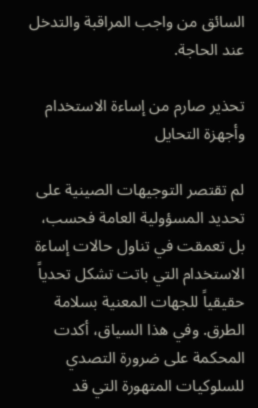السائق من واجب المراقبة والتدخل عند الحاجة.

تحذير صارم من إساءة الاستخدام وأجهزة التحايل

لم تقتصر التوجيهات الصينية على تحديد المسؤولية العامة فحسب، بل تعمقت في تناول حالات إساءة الاستخدام التي باتت تشكل تحدياً حقيقياً للجهات المعنية بسلامة الطرق. وفي هذا السياق، أكدت المحكمة على ضرورة التصدي للسلوكيات المتهورة التي قد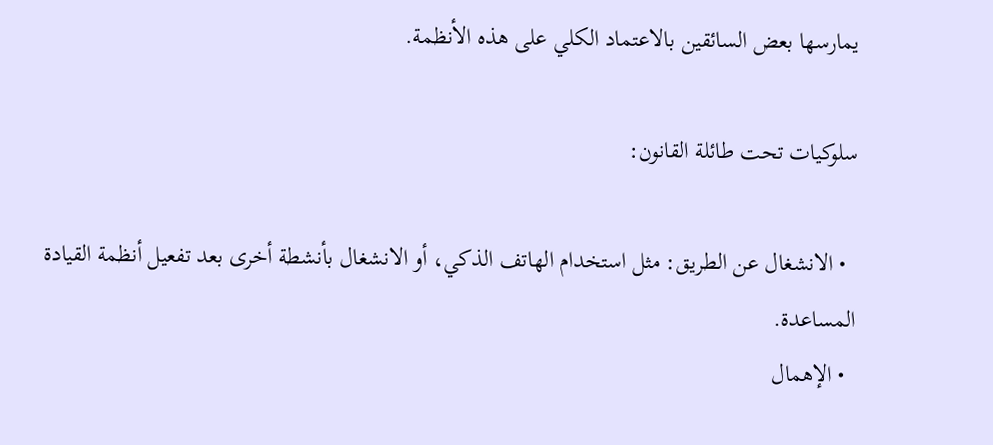يمارسها بعض السائقين بالاعتماد الكلي على هذه الأنظمة.

سلوكيات تحت طائلة القانون:

  • الانشغال عن الطريق: مثل استخدام الهاتف الذكي، أو الانشغال بأنشطة أخرى بعد تفعيل أنظمة القيادة المساعدة.
  • الإهمال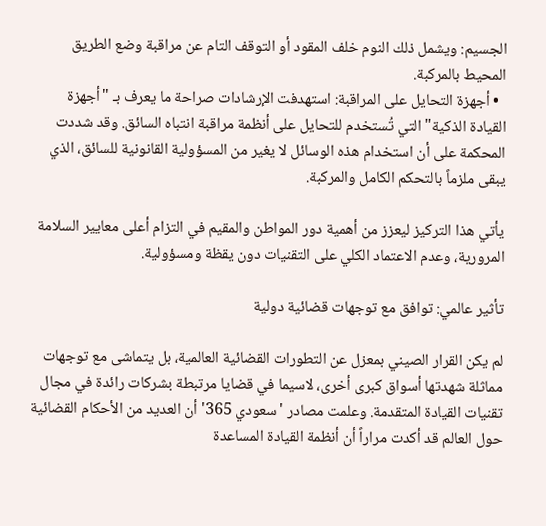الجسيم: ويشمل ذلك النوم خلف المقود أو التوقف التام عن مراقبة وضع الطريق المحيط بالمركبة.
  • أجهزة التحايل على المراقبة: استهدفت الإرشادات صراحة ما يعرف بـ "أجهزة القيادة الذكية" التي تُستخدم للتحايل على أنظمة مراقبة انتباه السائق. وقد شددت المحكمة على أن استخدام هذه الوسائل لا يغير من المسؤولية القانونية للسائق، الذي يبقى ملزماً بالتحكم الكامل والمركبة.

يأتي هذا التركيز ليعزز من أهمية دور المواطن والمقيم في التزام أعلى معايير السلامة المرورية، وعدم الاعتماد الكلي على التقنيات دون يقظة ومسؤولية.

تأثير عالمي: توافق مع توجهات قضائية دولية

لم يكن القرار الصيني بمعزل عن التطورات القضائية العالمية، بل يتماشى مع توجهات مماثلة شهدتها أسواق كبرى أخرى، لاسيما في قضايا مرتبطة بشركات رائدة في مجال تقنيات القيادة المتقدمة. وعلمت مصادر 'سعودي 365' أن العديد من الأحكام القضائية حول العالم قد أكدت مراراً أن أنظمة القيادة المساعدة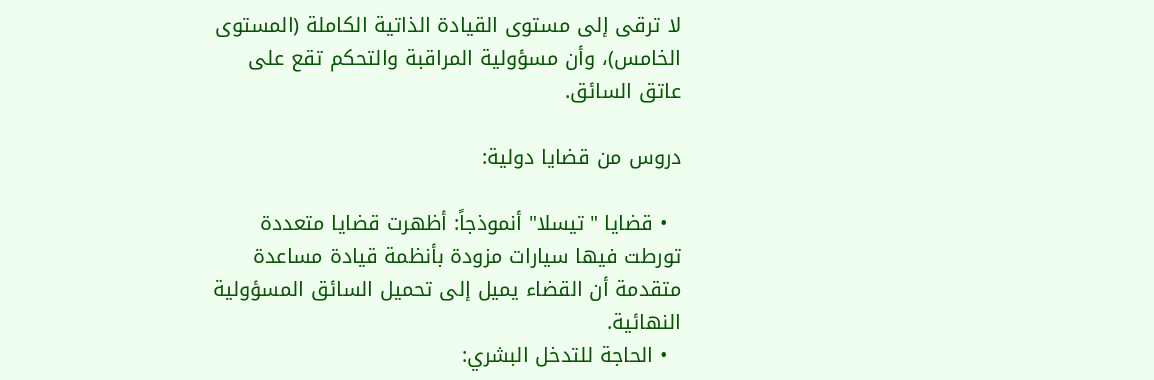لا ترقى إلى مستوى القيادة الذاتية الكاملة (المستوى الخامس)، وأن مسؤولية المراقبة والتحكم تقع على عاتق السائق.

دروس من قضايا دولية:

  • قضايا "تيسلا" أنموذجاً: أظهرت قضايا متعددة تورطت فيها سيارات مزودة بأنظمة قيادة مساعدة متقدمة أن القضاء يميل إلى تحميل السائق المسؤولية النهائية.
  • الحاجة للتدخل البشري: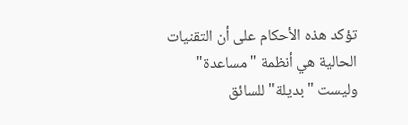تؤكد هذه الأحكام على أن التقنيات الحالية هي أنظمة "مساعدة" وليست "بديلة" للسائق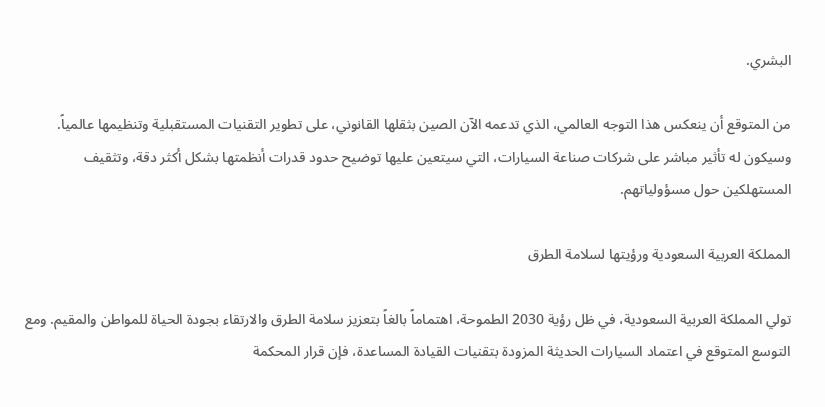البشري.

من المتوقع أن ينعكس هذا التوجه العالمي، الذي تدعمه الآن الصين بثقلها القانوني، على تطوير التقنيات المستقبلية وتنظيمها عالمياً. وسيكون له تأثير مباشر على شركات صناعة السيارات، التي سيتعين عليها توضيح حدود قدرات أنظمتها بشكل أكثر دقة، وتثقيف المستهلكين حول مسؤولياتهم.

المملكة العربية السعودية ورؤيتها لسلامة الطرق

تولي المملكة العربية السعودية، في ظل رؤية 2030 الطموحة، اهتماماً بالغاً بتعزيز سلامة الطرق والارتقاء بجودة الحياة للمواطن والمقيم. ومع التوسع المتوقع في اعتماد السيارات الحديثة المزودة بتقنيات القيادة المساعدة، فإن قرار المحكمة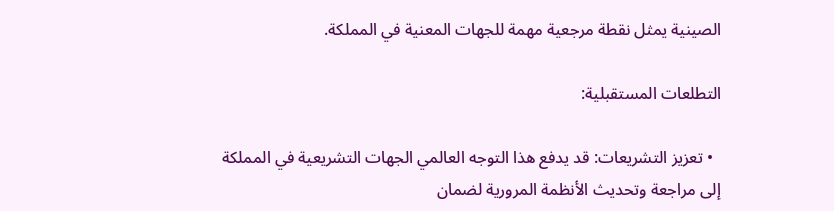الصينية يمثل نقطة مرجعية مهمة للجهات المعنية في المملكة.

التطلعات المستقبلية:

  • تعزيز التشريعات: قد يدفع هذا التوجه العالمي الجهات التشريعية في المملكة إلى مراجعة وتحديث الأنظمة المرورية لضمان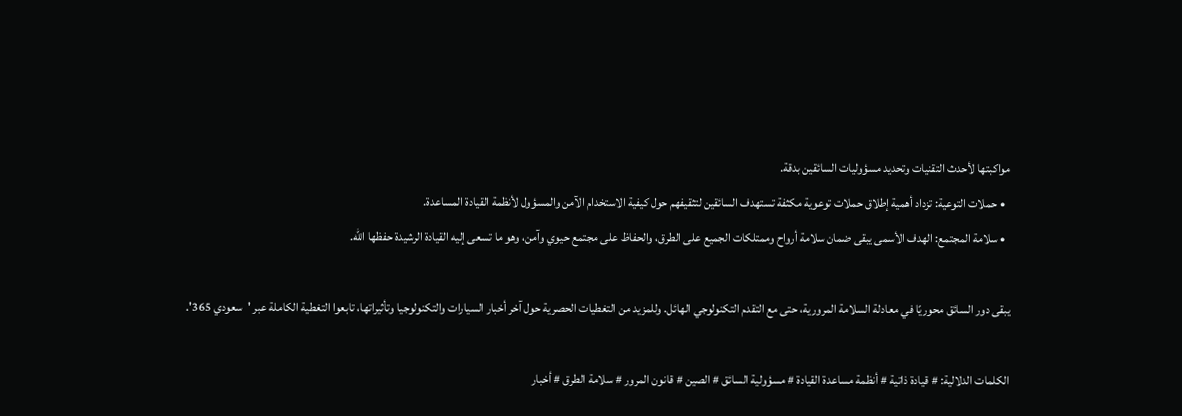مواكبتها لأحدث التقنيات وتحديد مسؤوليات السائقين بدقة.
  • حملات التوعية: تزداد أهمية إطلاق حملات توعوية مكثفة تستهدف السائقين لتثقيفهم حول كيفية الاستخدام الآمن والمسؤول لأنظمة القيادة المساعدة.
  • سلامة المجتمع: الهدف الأسمى يبقى ضمان سلامة أرواح وممتلكات الجميع على الطرق، والحفاظ على مجتمع حيوي وآمن، وهو ما تسعى إليه القيادة الرشيدة حفظها الله.

يبقى دور السائق محوريًا في معادلة السلامة المرورية، حتى مع التقدم التكنولوجي الهائل. وللمزيد من التغطيات الحصرية حول آخر أخبار السيارات والتكنولوجيا وتأثيراتها، تابعوا التغطية الكاملة عبر 'سعودي 365'.

الكلمات الدلالية: # قيادة ذاتية # أنظمة مساعدة القيادة # مسؤولية السائق # الصين # قانون المرور # سلامة الطرق # أخبار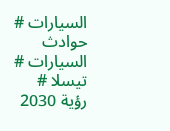السيارات # حوادث السيارات # تيسلا # رؤية 2030